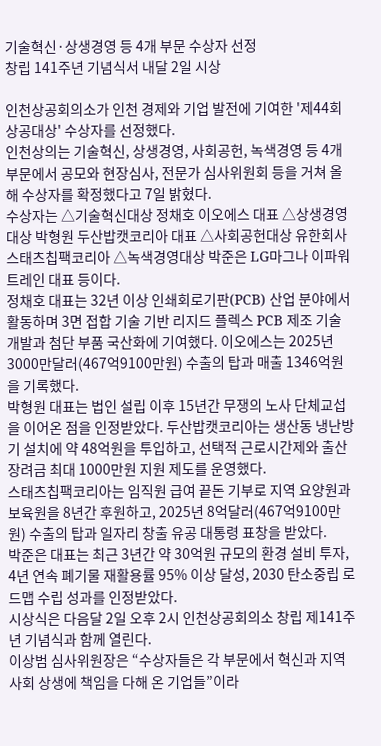기술혁신·상생경영 등 4개 부문 수상자 선정
창립 141주년 기념식서 내달 2일 시상

인천상공회의소가 인천 경제와 기업 발전에 기여한 '제44회 상공대상' 수상자를 선정했다.
인천상의는 기술혁신, 상생경영, 사회공헌, 녹색경영 등 4개 부문에서 공모와 현장심사, 전문가 심사위원회 등을 거쳐 올해 수상자를 확정했다고 7일 밝혔다.
수상자는 △기술혁신대상 정채호 이오에스 대표 △상생경영대상 박형원 두산밥캣코리아 대표 △사회공헌대상 유한회사 스태츠칩팩코리아 △녹색경영대상 박준은 LG마그나 이파워트레인 대표 등이다.
정채호 대표는 32년 이상 인쇄회로기판(PCB) 산업 분야에서 활동하며 3면 접합 기술 기반 리지드 플렉스 PCB 제조 기술 개발과 첨단 부품 국산화에 기여했다. 이오에스는 2025년 3000만달러(467억9100만원) 수출의 탑과 매출 1346억원을 기록했다.
박형원 대표는 법인 설립 이후 15년간 무쟁의 노사 단체교섭을 이어온 점을 인정받았다. 두산밥캣코리아는 생산동 냉난방기 설치에 약 48억원을 투입하고, 선택적 근로시간제와 출산장려금 최대 1000만원 지원 제도를 운영했다.
스태츠칩팩코리아는 임직원 급여 끝돈 기부로 지역 요양원과 보육원을 8년간 후원하고, 2025년 8억달러(467억9100만원) 수출의 탑과 일자리 창출 유공 대통령 표창을 받았다.
박준은 대표는 최근 3년간 약 30억원 규모의 환경 설비 투자, 4년 연속 폐기물 재활용률 95% 이상 달성, 2030 탄소중립 로드맵 수립 성과를 인정받았다.
시상식은 다음달 2일 오후 2시 인천상공회의소 창립 제141주년 기념식과 함께 열린다.
이상범 심사위원장은 “수상자들은 각 부문에서 혁신과 지역사회 상생에 책임을 다해 온 기업들”이라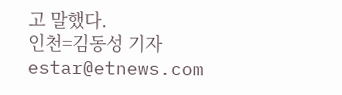고 말했다.
인천=김동성 기자 estar@etnews.com